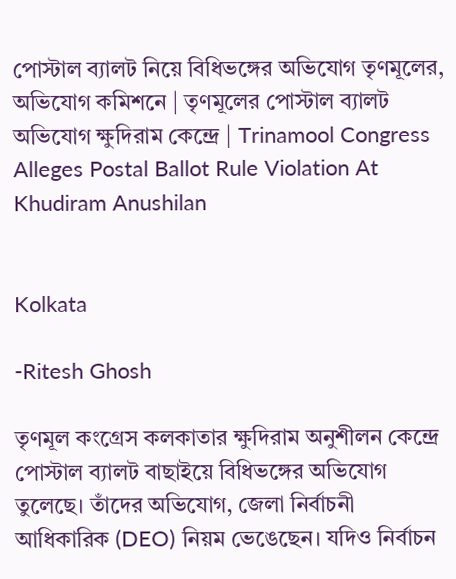পোস্টাল ব্যালট নিয়ে বিধিভঙ্গের অভিযোগ তৃণমূলের, অভিযোগ কমিশনে | তৃণমূলের পোস্টাল ব্যালট অভিযোগ ক্ষুদিরাম কেন্দ্রে | Trinamool Congress Alleges Postal Ballot Rule Violation At Khudiram Anushilan


Kolkata

-Ritesh Ghosh

তৃণমূল কংগ্রেস কলকাতার ক্ষুদিরাম অনুশীলন কেন্দ্রে পোস্টাল ব্যালট বাছাইয়ে বিধিভঙ্গের অভিযোগ তুলেছে। তাঁদের অভিযোগ, জেলা নির্বাচনী আধিকারিক (DEO) নিয়ম ভেঙেছেন। যদিও নির্বাচন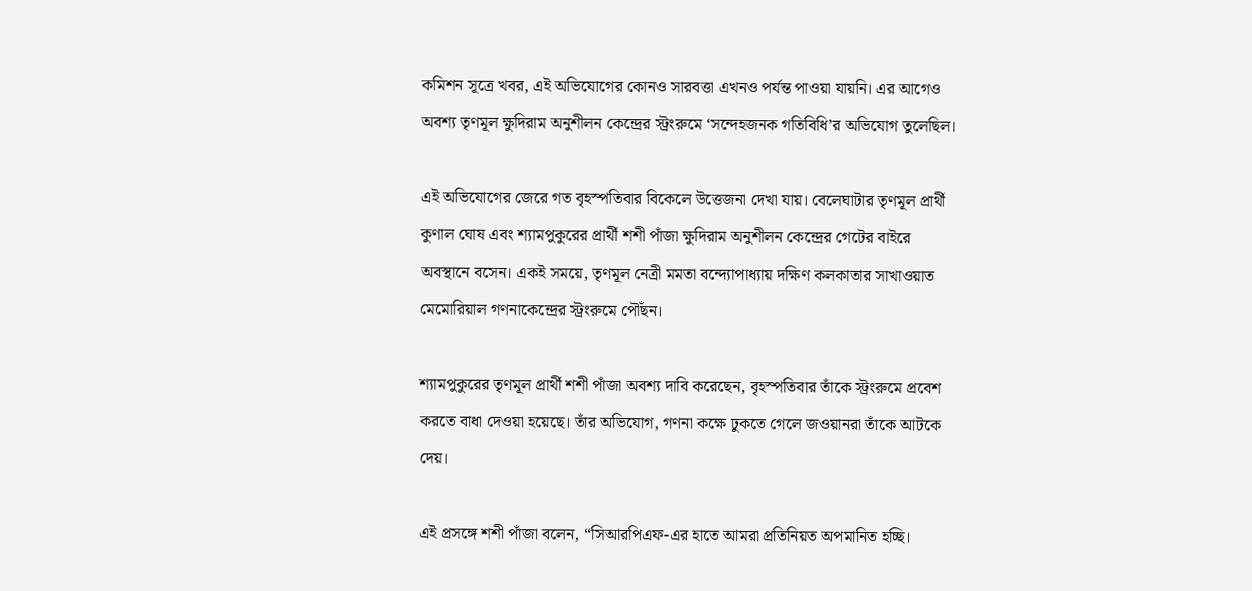কমিশন সূত্রে খবর, এই অভিযোগের কোনও সারবত্তা এখনও পর্যন্ত পাওয়া যায়নি। এর আগেও অবশ্য তৃণমূল ক্ষুদিরাম অনুশীলন কেন্দ্রের স্ট্রংরুমে ‘সন্দেহজনক গতিবিধি’র অভিযোগ তুলেছিল।

এই অভিযোগের জেরে গত বৃহস্পতিবার বিকেলে উত্তেজনা দেখা যায়। বেলেঘাটার তৃণমূল প্রার্থী কুণাল ঘোষ এবং শ্যামপুকুরের প্রার্থী শশী পাঁজা ক্ষুদিরাম অনুশীলন কেন্দ্রের গেটের বাইরে অবস্থানে বসেন। একই সময়ে, তৃণমূল নেত্রী মমতা বন্দ্যোপাধ্যায় দক্ষিণ কলকাতার সাখাওয়াত মেমোরিয়াল গণনাকেন্দ্রের স্ট্রংরুমে পৌঁছন।

শ্যামপুকুরের তৃণমূল প্রার্থী শশী পাঁজা অবশ্য দাবি করেছেন, বৃহস্পতিবার তাঁকে স্ট্রংরুমে প্রবেশ করতে বাধা দেওয়া হয়েছে। তাঁর অভিযোগ, গণনা কক্ষে ঢুকতে গেলে জওয়ানরা তাঁকে আটকে দেয়।

এই প্রসঙ্গে শশী পাঁজা বলেন, “সিআরপিএফ-এর হাতে আমরা প্রতিনিয়ত অপমানিত হচ্ছি।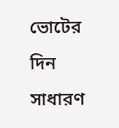ভোটের দিন সাধারণ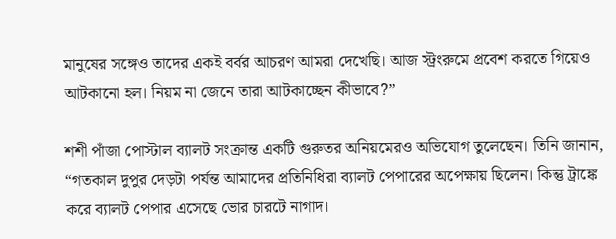মানুষের সঙ্গেও তাদের একই বর্বর আচরণ আমরা দেখেছি। আজ স্ট্রংরুমে প্রবেশ করতে গিয়েও আটকানো হল। নিয়ম না জেনে তারা আটকাচ্ছেন কীভাবে?”

শশী পাঁজা পোস্টাল ব্যালট সংক্রান্ত একটি গুরুতর অনিয়মেরও অভিযোগ তুলেছেন। তিনি জানান, “গতকাল দুপুর দেড়টা পর্যন্ত আমাদের প্রতিনিধিরা ব্যালট পেপারের অপেক্ষায় ছিলেন। কিন্তু ট্রাঙ্কে করে ব্যালট পেপার এসেছে ভোর চারটে নাগাদ।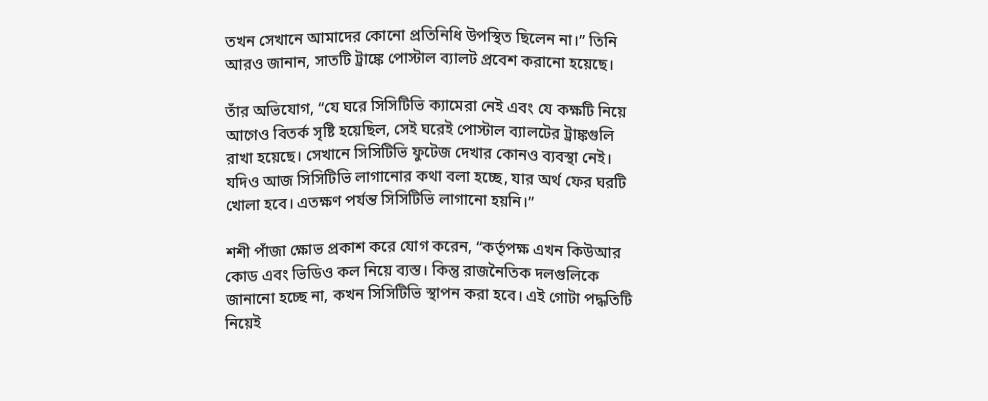তখন সেখানে আমাদের কোনো প্রতিনিধি উপস্থিত ছিলেন না।” তিনি আরও জানান, সাতটি ট্রাঙ্কে পোস্টাল ব্যালট প্রবেশ করানো হয়েছে।

তাঁর অভিযোগ, “যে ঘরে সিসিটিভি ক্যামেরা নেই এবং যে কক্ষটি নিয়ে আগেও বিতর্ক সৃষ্টি হয়েছিল, সেই ঘরেই পোস্টাল ব্যালটের ট্রাঙ্কগুলি রাখা হয়েছে। সেখানে সিসিটিভি ফুটেজ দেখার কোনও ব্যবস্থা নেই। যদিও আজ সিসিটিভি লাগানোর কথা বলা হচ্ছে, যার অর্থ ফের ঘরটি খোলা হবে। এতক্ষণ পর্যন্ত সিসিটিভি লাগানো হয়নি।”

শশী পাঁজা ক্ষোভ প্রকাশ করে যোগ করেন, “কর্তৃপক্ষ এখন কিউআর কোড এবং ভিডিও কল নিয়ে ব্যস্ত। কিন্তু রাজনৈতিক দলগুলিকে জানানো হচ্ছে না, কখন সিসিটিভি স্থাপন করা হবে। এই গোটা পদ্ধতিটি নিয়েই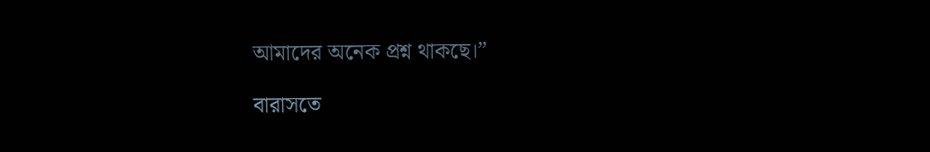আমাদের অনেক প্রশ্ন থাকছে।”

বারাসতে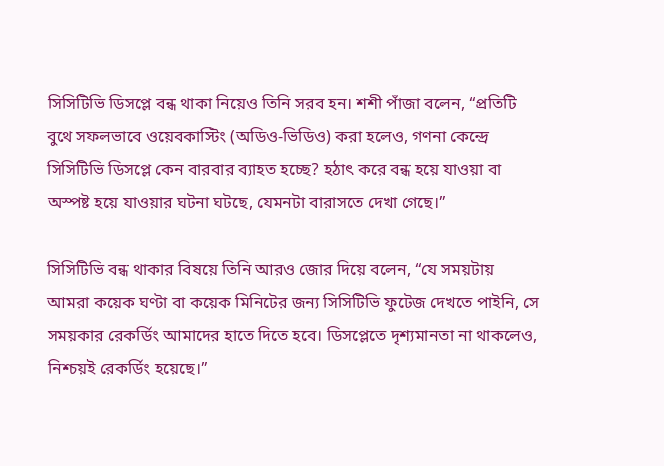সিসিটিভি ডিসপ্লে বন্ধ থাকা নিয়েও তিনি সরব হন। শশী পাঁজা বলেন, “প্রতিটি বুথে সফলভাবে ওয়েবকাস্টিং (অডিও-ভিডিও) করা হলেও, গণনা কেন্দ্রে সিসিটিভি ডিসপ্লে কেন বারবার ব্যাহত হচ্ছে? হঠাৎ করে বন্ধ হয়ে যাওয়া বা অস্পষ্ট হয়ে যাওয়ার ঘটনা ঘটছে, যেমনটা বারাসতে দেখা গেছে।”

সিসিটিভি বন্ধ থাকার বিষয়ে তিনি আরও জোর দিয়ে বলেন, “যে সময়টায় আমরা কয়েক ঘণ্টা বা কয়েক মিনিটের জন্য সিসিটিভি ফুটেজ দেখতে পাইনি, সে সময়কার রেকর্ডিং আমাদের হাতে দিতে হবে। ডিসপ্লেতে দৃশ্যমানতা না থাকলেও, নিশ্চয়ই রেকর্ডিং হয়েছে।”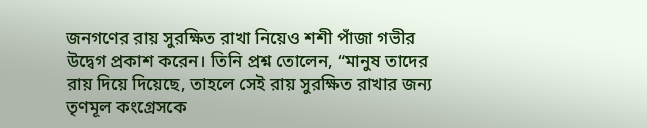জনগণের রায় সুরক্ষিত রাখা নিয়েও শশী পাঁজা গভীর উদ্বেগ প্রকাশ করেন। তিনি প্রশ্ন তোলেন, “মানুষ তাদের রায় দিয়ে দিয়েছে, তাহলে সেই রায় সুরক্ষিত রাখার জন্য তৃণমূল কংগ্রেসকে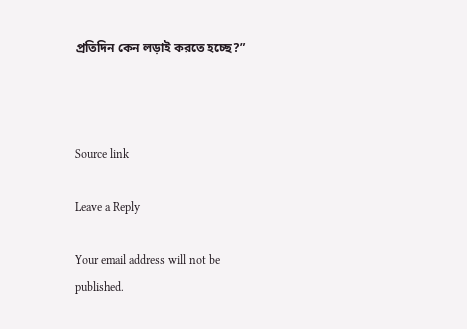প্রতিদিন কেন লড়াই করতে হচ্ছে?”



Source link

Leave a Reply

Your email address will not be published.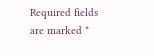Required fields are marked *